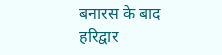बनारस के बाद हरिद्वार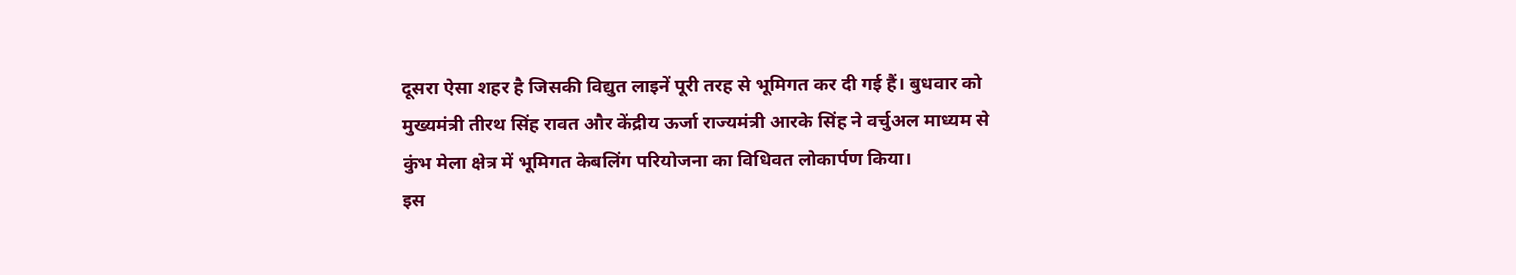दूसरा ऐसा शहर है जिसकी विद्युत लाइनें पूरी तरह से भूमिगत कर दी गई हैं। बुधवार को मुख्यमंत्री तीरथ सिंह रावत और केंद्रीय ऊर्जा राज्यमंत्री आरके सिंह ने वर्चुअल माध्यम से कुंभ मेला क्षेत्र में भूमिगत केबलिंग परियोजना का विधिवत लोकार्पण किया।
इस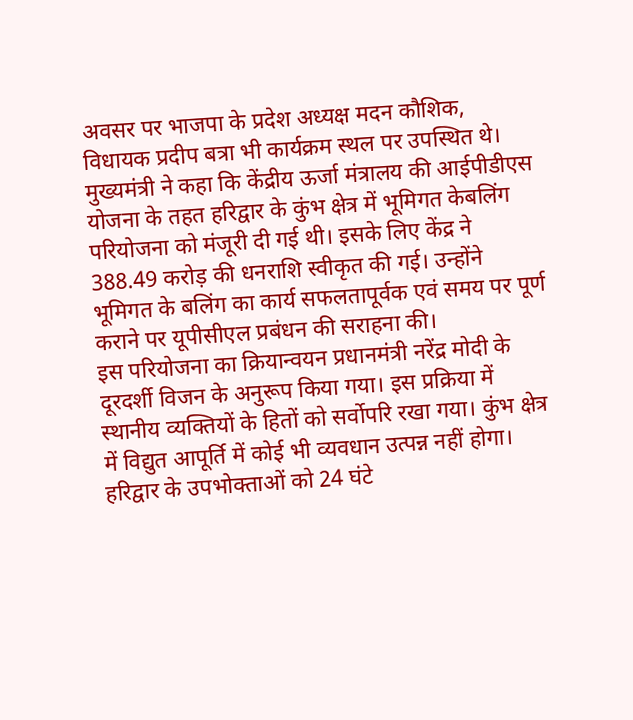अवसर पर भाजपा के प्रदेश अध्यक्ष मदन कौशिक, विधायक प्रदीप बत्रा भी कार्यक्रम स्थल पर उपस्थित थे। मुख्यमंत्री ने कहा कि केंद्रीय ऊर्जा मंत्रालय की आईपीडीएस योजना के तहत हरिद्वार के कुंभ क्षेत्र में भूमिगत केबलिंग परियोजना को मंजूरी दी गई थी। इसके लिए केंद्र ने 388.49 करोड़ की धनराशि स्वीकृत की गई। उन्होंने भूमिगत के बलिंग का कार्य सफलतापूर्वक एवं समय पर पूर्ण कराने पर यूपीसीएल प्रबंधन की सराहना की।
इस परियोजना का क्रियान्वयन प्रधानमंत्री नरेंद्र मोदी के दूरदर्शी विजन के अनुरूप किया गया। इस प्रक्रिया में स्थानीय व्यक्तियों के हितों को सर्वोपरि रखा गया। कुंभ क्षेत्र में विद्युत आपूर्ति में कोई भी व्यवधान उत्पन्न नहीं होगा। हरिद्वार के उपभोक्ताओं को 24 घंटे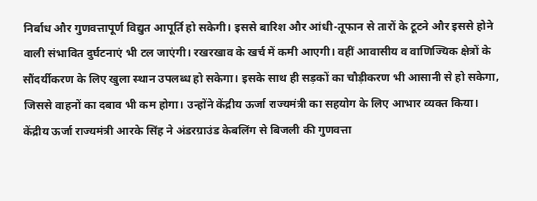निर्बाध और गुणवत्तापूर्ण विद्युत आपूर्ति हो सकेगी। इससे बारिश और आंधी-तूफान से तारों के टूटने और इससे होने वाली संभावित दुर्घटनाएं भी टल जाएंगी। रखरखाव के खर्च में कमी आएगी। वहीं आवासीय व वाणिज्यिक क्षेत्रों के सौंदर्यीकरण के लिए खुला स्थान उपलब्ध हो सकेगा। इसके साथ ही सड़कों का चौड़ीकरण भी आसानी से हो सकेगा, जिससे वाहनों का दबाव भी कम होगा। उन्होंने केंद्रीय ऊर्जा राज्यमंत्री का सहयोग के लिए आभार व्यक्त किया।
केंद्रीय ऊर्जा राज्यमंत्री आरके सिंह ने अंडरग्राउंड केबलिंग से बिजली की गुणवत्ता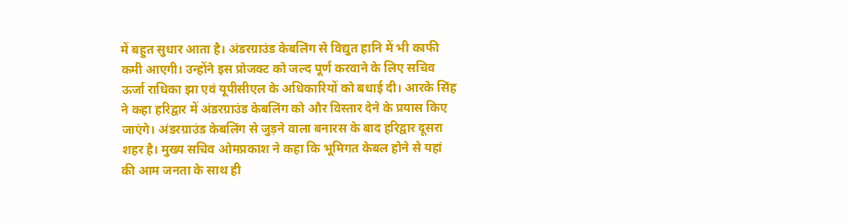में बहुत सुधार आता है। अंडरग्राउंड केबलिंग से विद्युत हानि में भी काफी कमी आएगी। उन्होंने इस प्रोजक्ट को जल्द पूर्ण करवाने के लिए सचिव ऊर्जा राधिका झा एवं यूपीसीएल के अधिकारियों को बधाई दी। आरके सिंह ने कहा हरिद्वार में अंडरग्राउंड केबलिंग को और विस्तार देने के प्रयास किए जाएंगे। अंडरग्राउंड केबलिंग से जुड़ने वाला बनारस के बाद हरिद्वार दूसरा शहर है। मुख्य सचिव ओमप्रकाश ने कहा कि भूमिगत केबल होने से यहां की आम जनता के साथ ही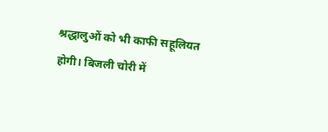श्रद्धालुओं को भी काफी सहूलियत होगी। बिजली चोरी में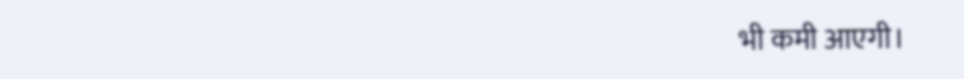भी कमी आएगी।